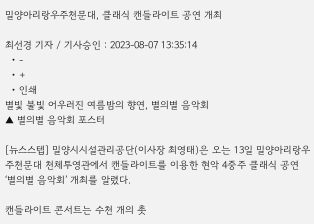밀양아리랑우주천문대, 클래식 캔들라이트 공연 개최

최선경 기자 / 기사승인 : 2023-08-07 13:35:14
  • -
  • +
  • 인쇄
별빛 불빛 어우러진 여름밤의 향연, 별의별 음악회
▲ 별의별 음악회 포스터

[뉴스스텝] 밀양시시설관리공단(이사장 최영태)은 오는 13일 밀양아리랑우주천문대 천체투영관에서 캔들라이트를 이용한 현악 4중주 클래식 공연 ‘별의별 음악회’ 개최를 알렸다.

캔들라이트 콘서트는 수천 개의 촛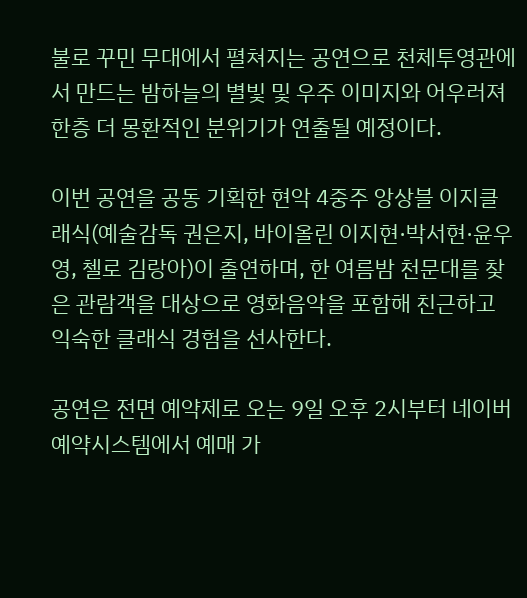불로 꾸민 무대에서 펼쳐지는 공연으로 천체투영관에서 만드는 밤하늘의 별빛 및 우주 이미지와 어우러져 한층 더 몽환적인 분위기가 연출될 예정이다.

이번 공연을 공동 기획한 현악 4중주 앙상블 이지클래식(예술감독 권은지, 바이올린 이지현·박서현·윤우영, 첼로 김랑아)이 출연하며, 한 여름밤 천문대를 찾은 관람객을 대상으로 영화음악을 포함해 친근하고 익숙한 클래식 경험을 선사한다.

공연은 전면 예약제로 오는 9일 오후 2시부터 네이버 예약시스템에서 예매 가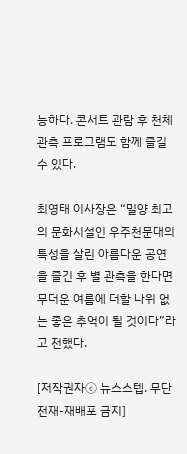능하다. 콘서트 관람 후 천체 관측 프로그램도 함께 즐길 수 있다.

최영태 이사장은 “밀양 최고의 문화시설인 우주천문대의 특성을 살린 아름다운 공연을 즐긴 후 별 관측을 한다면 무더운 여름에 더할 나위 없는 좋은 추억이 될 것이다”라고 전했다.

[저작권자ⓒ 뉴스스텝. 무단전재-재배포 금지]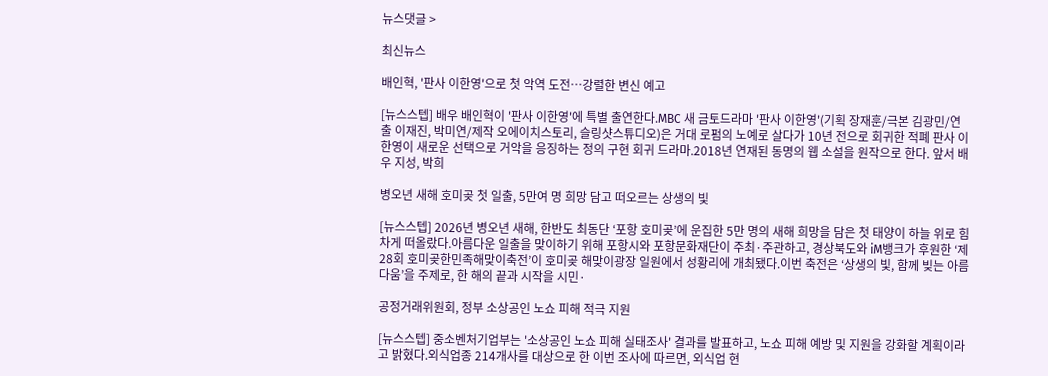뉴스댓글 >

최신뉴스

배인혁, '판사 이한영'으로 첫 악역 도전…강렬한 변신 예고

[뉴스스텝] 배우 배인혁이 '판사 이한영'에 특별 출연한다.MBC 새 금토드라마 '판사 이한영'(기획 장재훈/극본 김광민/연출 이재진, 박미연/제작 오에이치스토리, 슬링샷스튜디오)은 거대 로펌의 노예로 살다가 10년 전으로 회귀한 적폐 판사 이한영이 새로운 선택으로 거악을 응징하는 정의 구현 회귀 드라마.2018년 연재된 동명의 웹 소설을 원작으로 한다. 앞서 배우 지성, 박희

병오년 새해 호미곶 첫 일출, 5만여 명 희망 담고 떠오르는 상생의 빛

[뉴스스텝] 2026년 병오년 새해, 한반도 최동단 ‘포항 호미곶’에 운집한 5만 명의 새해 희망을 담은 첫 태양이 하늘 위로 힘차게 떠올랐다.아름다운 일출을 맞이하기 위해 포항시와 포항문화재단이 주최·주관하고, 경상북도와 iM뱅크가 후원한 ‘제28회 호미곶한민족해맞이축전’이 호미곶 해맞이광장 일원에서 성황리에 개최됐다.이번 축전은 ‘상생의 빛, 함께 빚는 아름다움’을 주제로, 한 해의 끝과 시작을 시민·

공정거래위원회, 정부 소상공인 노쇼 피해 적극 지원

[뉴스스텝] 중소벤처기업부는 '소상공인 노쇼 피해 실태조사' 결과를 발표하고, 노쇼 피해 예방 및 지원을 강화할 계획이라고 밝혔다.외식업종 214개사를 대상으로 한 이번 조사에 따르면, 외식업 현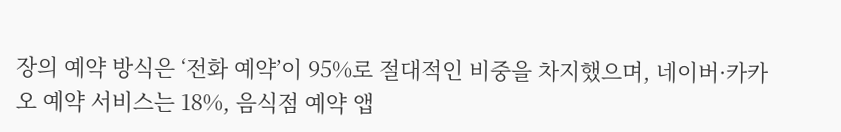장의 예약 방식은 ‘전화 예약’이 95%로 절대적인 비중을 차지했으며, 네이버·카카오 예약 서비스는 18%, 음식점 예약 앱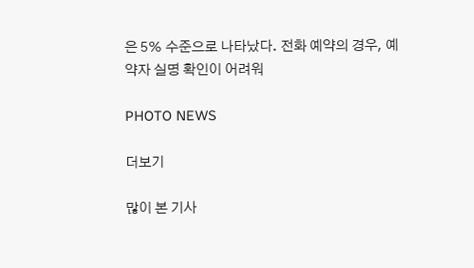은 5% 수준으로 나타났다. 전화 예약의 경우, 예약자 실명 확인이 어려워

PHOTO NEWS

더보기

많이 본 기사